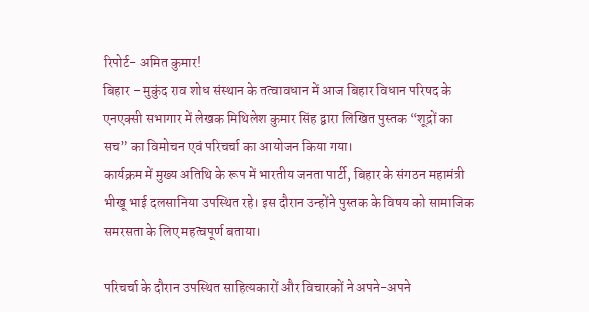रिपोर्ट- अमित कुमार!
बिहार – मुकुंद राव शोध संस्थान के तत्वावधान में आज बिहार विधान परिषद के एनएक्सी सभागार में लेखक मिथिलेश कुमार सिंह द्वारा लिखित पुस्तक “शूद्रों का सच” का विमोचन एवं परिचर्चा का आयोजन किया गया।
कार्यक्रम में मुख्य अतिथि के रूप में भारतीय जनता पार्टी, बिहार के संगठन महामंत्री भीखू भाई दलसानिया उपस्थित रहे। इस दौरान उन्होंने पुस्तक के विषय को सामाजिक समरसता के लिए महत्वपूर्ण बताया।

परिचर्चा के दौरान उपस्थित साहित्यकारों और विचारकों ने अपने-अपने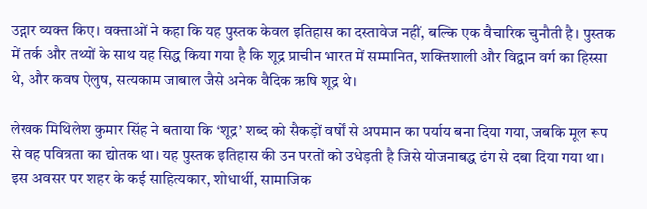उद्गार व्यक्त किए। वक्ताओं ने कहा कि यह पुस्तक केवल इतिहास का दस्तावेज नहीं, बल्कि एक वैचारिक चुनौती है। पुस्तक में तर्क और तथ्यों के साथ यह सिद्ध किया गया है कि शूद्र प्राचीन भारत में सम्मानित, शक्तिशाली और विद्वान वर्ग का हिस्सा थे, और कवष ऐलुष, सत्यकाम जाबाल जैसे अनेक वैदिक ऋषि शूद्र थे।

लेखक मिथिलेश कुमार सिंह ने बताया कि ‘शूद्र’ शब्द को सैकड़ों वर्षों से अपमान का पर्याय बना दिया गया, जबकि मूल रूप से वह पवित्रता का द्योतक था। यह पुस्तक इतिहास की उन परतों को उधेड़ती है जिसे योजनाबद्ध ढंग से दबा दिया गया था।
इस अवसर पर शहर के कई साहित्यकार, शोधार्थी, सामाजिक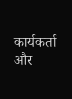कार्यकर्ता और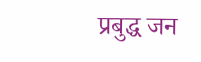प्रबुद्ध जन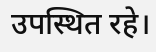उपस्थित रहे।